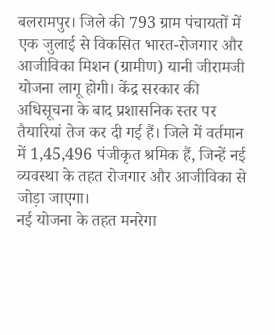बलरामपुर। जिले की 793 ग्राम पंचायतों में एक जुलाई से विकसित भारत-रोजगार और आजीविका मिशन (ग्रामीण) यानी जीरामजी योजना लागू होगी। केंद्र सरकार की अधिसूचना के बाद प्रशासनिक स्तर पर तैयारियां तेज कर दी गई हैं। जिले में वर्तमान में 1,45,496 पंजीकृत श्रमिक हैं, जिन्हें नई व्यवस्था के तहत रोजगार और आजीविका से जोड़ा जाएगा।
नई योजना के तहत मनरेगा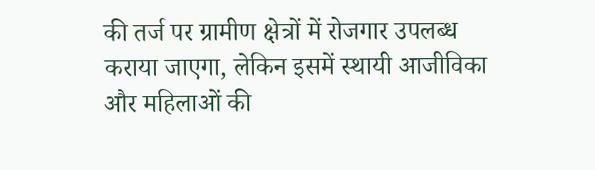की तर्ज पर ग्रामीण क्षेत्रों में रोजगार उपलब्ध कराया जाएगा, लेकिन इसमें स्थायी आजीविका और महिलाओं की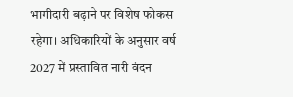भागीदारी बढ़ाने पर विशेष फोकस रहेगा। अधिकारियों के अनुसार वर्ष 2027 में प्रस्तावित नारी वंदन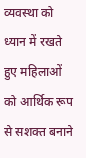व्यवस्था को ध्यान में रखते हुए महिलाओं को आर्थिक रूप से सशक्त बनाने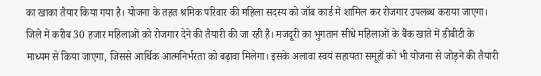का खाका तैयार किया गया है। योजना के तहत श्रमिक परिवार की महिला सदस्य को जॉब कार्ड में शामिल कर रोजगार उपलब्ध कराया जाएगा। जिले में करीब 30 हजार महिलाओं को रोजगार देने की तैयारी की जा रही है। मजदूरी का भुगतान सीधे महिलाओं के बैंक खाते में डीबीटी के माध्यम से किया जाएगा, जिससे आर्थिक आत्मनिर्भरता को बढ़ावा मिलेगा। इसके अलावा स्वयं सहायता समूहों को भी योजना से जोड़ने की तैयारी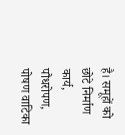है। समूहों को छोटे निर्माण कार्य, पौधरोपण, पोषण वाटिका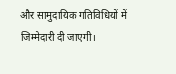और सामुदायिक गतिविधियों में जिम्मेदारी दी जाएगी।